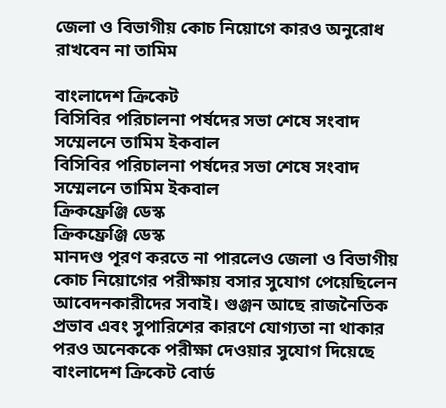জেলা ও বিভাগীয় কোচ নিয়োগে কারও অনুরোধ রাখবেন না তামিম

বাংলাদেশ ক্রিকেট
বিসিবির পরিচালনা পর্ষদের সভা শেষে সংবাদ সম্মেলনে তামিম ইকবাল
বিসিবির পরিচালনা পর্ষদের সভা শেষে সংবাদ সম্মেলনে তামিম ইকবাল
ক্রিকফ্রেঞ্জি ডেস্ক
ক্রিকফ্রেঞ্জি ডেস্ক
মানদণ্ড পূরণ করতে না পারলেও জেলা ও বিভাগীয় কোচ নিয়োগের পরীক্ষায় বসার সুযোগ পেয়েছিলেন আবেদনকারীদের সবাই। গুঞ্জন আছে রাজনৈতিক প্রভাব এবং সুপারিশের কারণে যোগ্যতা না থাকার পরও অনেককে পরীক্ষা দেওয়ার সুযোগ দিয়েছে বাংলাদেশ ক্রিকেট বোর্ড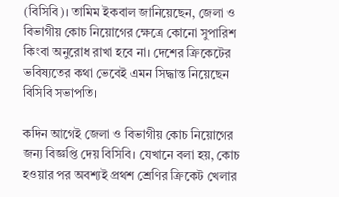(বিসিবি)। তামিম ইকবাল জানিয়েছেন, জেলা ও বিভাগীয় কোচ নিয়োগের ক্ষেত্রে কোনো সুপারিশ কিংবা অনুরোধ রাখা হবে না। দেশের ক্রিকেটের ভবিষ্যতের কথা ভেবেই এমন সিদ্ধান্ত নিয়েছেন বিসিবি সভাপতি।

কদিন আগেই জেলা ও বিভাগীয় কোচ নিয়োগের জন্য বিজ্ঞপ্তি দেয় বিসিবি। যেখানে বলা হয়, কোচ হওয়ার পর অবশ্যই প্রথশ শ্রেণির ক্রিকেট খেলার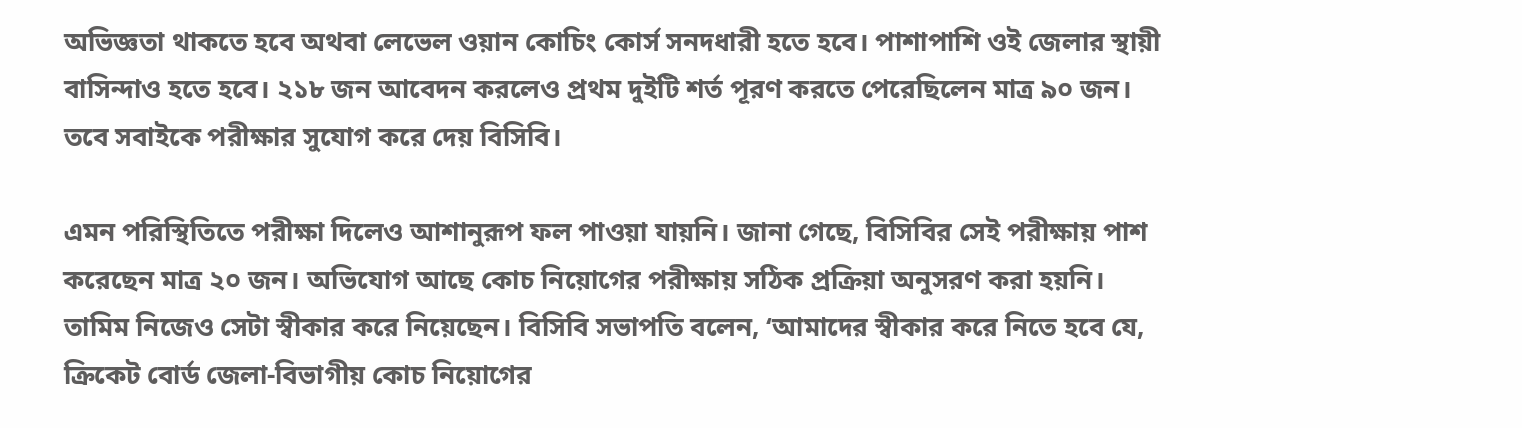অভিজ্ঞতা থাকতে হবে অথবা লেভেল ওয়ান কোচিং কোর্স সনদধারী হতে হবে। পাশাপাশি ওই জেলার স্থায়ী বাসিন্দাও হতে হবে। ২১৮ জন আবেদন করলেও প্রথম দুইটি শর্ত পূরণ করতে পেরেছিলেন মাত্র ৯০ জন। তবে সবাইকে পরীক্ষার সুযোগ করে দেয় বিসিবি।

এমন পরিস্থিতিতে পরীক্ষা দিলেও আশানুরূপ ফল পাওয়া যায়নি। জানা গেছে, বিসিবির সেই পরীক্ষায় পাশ করেছেন মাত্র ২০ জন। অভিযোগ আছে কোচ নিয়োগের পরীক্ষায় সঠিক প্রক্রিয়া অনুসরণ করা হয়নি। তামিম নিজেও সেটা স্বীকার করে নিয়েছেন। বিসিবি সভাপতি বলেন, ‘আমাদের স্বীকার করে নিতে হবে যে, ক্রিকেট বোর্ড জেলা-বিভাগীয় কোচ নিয়োগের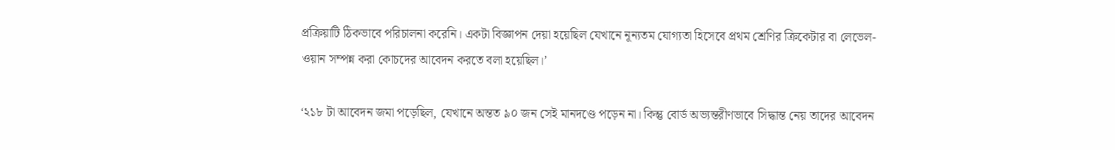প্রক্রিয়াটি ঠিকভাবে পরিচালনা করেনি। একটা বিজ্ঞাপন দেয়া হয়েছিল যেখানে নূন্যতম যোগ্যতা হিসেবে প্রথম শ্রেণির ক্রিকেটার বা লেভেল-ওয়ান সম্পন্ন করা কোচদের আবেদন করতে বলা হয়েছিল।’

‘২১৮ টা আবেদন জমা পড়েছিল, যেখানে অন্তত ৯০ জন সেই মানদণ্ডে পড়েন না। কিন্তু বোর্ড অভ্যন্তরীণভাবে সিদ্ধান্ত নেয় তাদের আবেদন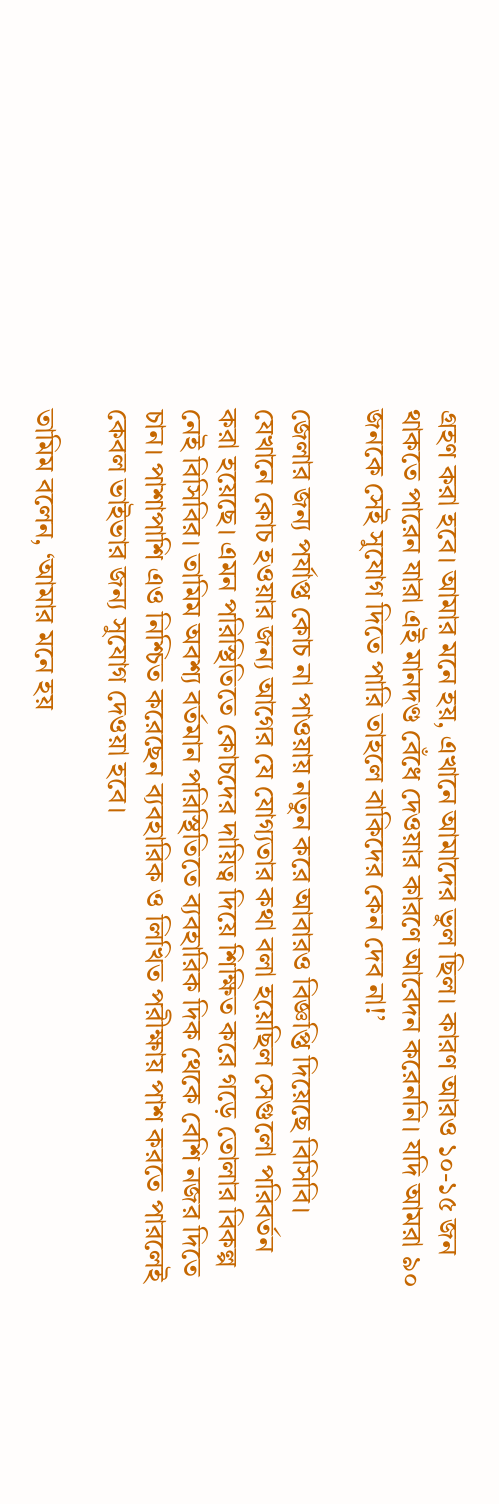গ্রহণ করা হবে। আমার মনে হয়, এখানে আমাদের ভুল ছিল। কারণ আরও ১০-১৫ জন থাকতে পারেন যারা এই মানদণ্ড বেঁধে দেওয়ার কারণে আবেদন করেননি। যদি আমরা ৯০ জনকে সেই সুযোগ দিতে পারি তাহলে বাকিদের কেন দেব না!’

জেলার জন্য পর্যাপ্ত কোচ না পাওয়ায় নতুন করে আবারও বিজ্ঞপ্তি দিয়েছে বিসিবি। যেখানে কোচ হওয়ার জন্য আগের যে যোগ্যতার কথা বলা হয়েছিল সেগুলো পরিবর্তন করা হয়েছে। এমন পরিস্থিতিতে কোচদের দায়িত্ব দিয়ে শিক্ষিত করে গড়ে তোলার বিকল্প নেই বিসিবির। তামিম অবশ্য বর্তমান পরিস্থিতিতে ব্যবহারিক দিক থেকে বেশি নজর দিতে চান। পাশাপাশি এও নিশ্চিত করেছেন ব্যবহারিক ও লিখিত পরীক্ষায় পাশ করতে পারলেই কেবল ভাইভার জন্য সুযোগ দেওয়া হবে।

তামিম বলেন, ‘আমার মনে হয়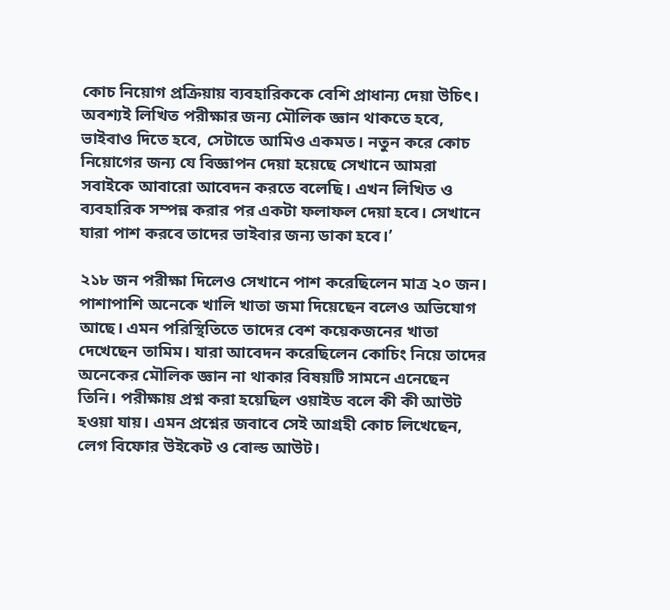কোচ নিয়োগ প্রক্রিয়ায় ব্যবহারিককে বেশি প্রাধান্য দেয়া উচিৎ। অবশ্যই লিখিত পরীক্ষার জন্য মৌলিক জ্ঞান থাকতে হবে, ভাইবাও দিতে হবে, সেটাতে আমিও একমত। নতুন করে কোচ নিয়োগের জন্য যে বিজ্ঞাপন দেয়া হয়েছে সেখানে আমরা সবাইকে আবারো আবেদন করতে বলেছি। এখন লিখিত ও ব্যবহারিক সম্পন্ন করার পর একটা ফলাফল দেয়া হবে। সেখানে যারা পাশ করবে তাদের ভাইবার জন্য ডাকা হবে।’

২১৮ জন পরীক্ষা দিলেও সেখানে পাশ করেছিলেন মাত্র ২০ জন। পাশাপাশি অনেকে খালি খাতা জমা দিয়েছেন বলেও অভিযোগ আছে। এমন পরিস্থিতিতে তাদের বেশ কয়েকজনের খাতা দেখেছেন তামিম। যারা আবেদন করেছিলেন কোচিং নিয়ে তাদের অনেকের মৌলিক জ্ঞান না থাকার বিষয়টি সামনে এনেছেন তিনি। পরীক্ষায় প্রশ্ন করা হয়েছিল ওয়াইড বলে কী কী আউট হওয়া যায়। এমন প্রশ্নের জবাবে সেই আগ্রহী কোচ লিখেছেন, লেগ বিফোর উইকেট ও বোল্ড আউট।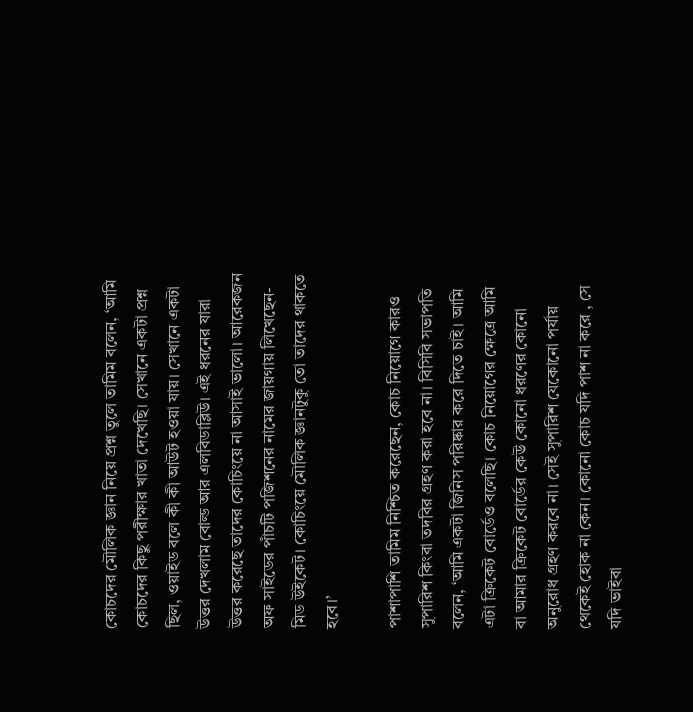কোচদের মৌলিক জ্ঞান নিয়ে প্রশ্ন তুলে তামিম বলেন, ‘আমি কোচদের কিছু পরীক্ষার খাতা দেখেছি। সেখানে একটা প্রশ্ন ছিল, ওয়াইড বলে কী কী আউট হওয়া যায়। সেখানে একটা উত্তর দেখলাম বোল্ড আর এলবিডাব্লিউ। এই ধরনের যারা উত্তর করেছে তাদের কোচিংয়ে না আসাই ভালো। আরেকজন অফ সাইডের পাঁচটি পজিশনের নামের জায়গায় লিখেছেন- মিড উইকেট। কোচিংয়ে মৌলিক জ্ঞানটুকু তো তাদের থাকতে হবে।’

পাশাপাশি তামিম নিশ্চিত করেছেন, কোচ নিয়োগে কারও সুপারিশ কিংবা তদবির গ্রহণ করা হবে না। বিসিবি সভাপতি বলেন, ‘আমি একটা জিনিস পরিষ্কার করে দিতে চাই। আমি এটা ক্রিকেট বোর্ডেও বলেছি। কোচ নিয়োগের ক্ষেত্রে আমি বা আমার ক্রিকেট বোর্ডের কেউ কোনো ধরণের কোনো অনুরোধ গ্রহণ করবে না। সেই সুপারিশ যেকোনো পর্যায় থেকেই হোক না কেন। কোনো কোচ যদি পাশ না করে , সে যদি ভাইবা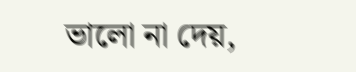ভালো না দেয়,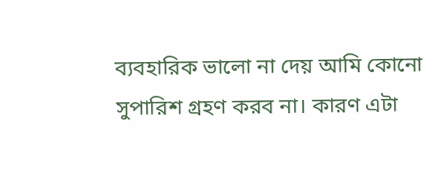ব্যবহারিক ভালো না দেয় আমি কোনো সুপারিশ গ্রহণ করব না। কারণ এটা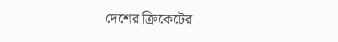দেশের ক্রিকেটের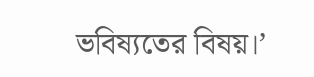ভবিষ্যতের বিষয়।’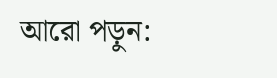আরো পড়ুন: